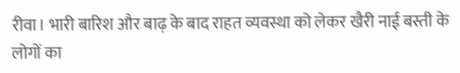रीवा। भारी बारिश और बाढ़ के बाद राहत व्यवस्था को लेकर खैरी नाई बस्ती के लोगों का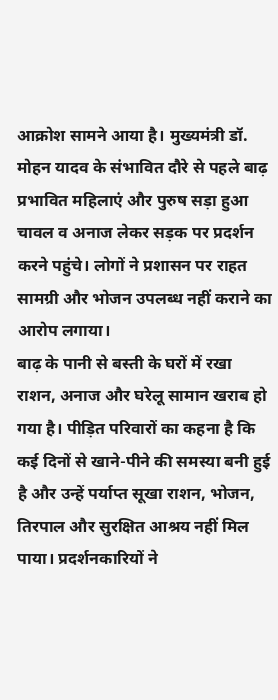आक्रोश सामने आया है। मुख्यमंत्री डॉ. मोहन यादव के संभावित दौरे से पहले बाढ़ प्रभावित महिलाएं और पुरुष सड़ा हुआ चावल व अनाज लेकर सड़क पर प्रदर्शन करने पहुंचे। लोगों ने प्रशासन पर राहत सामग्री और भोजन उपलब्ध नहीं कराने का आरोप लगाया।
बाढ़ के पानी से बस्ती के घरों में रखा राशन, अनाज और घरेलू सामान खराब हो गया है। पीड़ित परिवारों का कहना है कि कई दिनों से खाने-पीने की समस्या बनी हुई है और उन्हें पर्याप्त सूखा राशन, भोजन, तिरपाल और सुरक्षित आश्रय नहीं मिल पाया। प्रदर्शनकारियों ने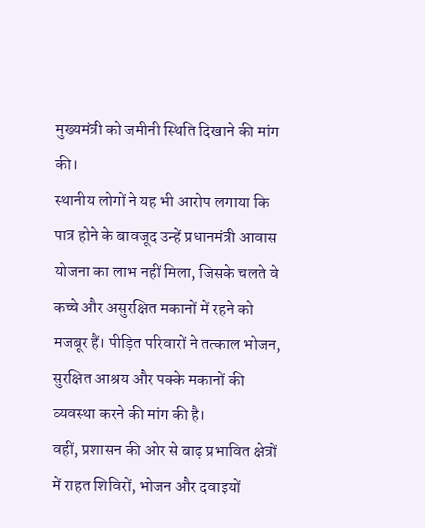मुख्यमंत्री को जमीनी स्थिति दिखाने की मांग की।
स्थानीय लोगों ने यह भी आरोप लगाया कि पात्र होने के बावजूद उन्हें प्रधानमंत्री आवास योजना का लाभ नहीं मिला, जिसके चलते वे कच्चे और असुरक्षित मकानों में रहने को मजबूर हैं। पीड़ित परिवारों ने तत्काल भोजन, सुरक्षित आश्रय और पक्के मकानों की व्यवस्था करने की मांग की है।
वहीं, प्रशासन की ओर से बाढ़ प्रभावित क्षेत्रों में राहत शिविरों, भोजन और दवाइयों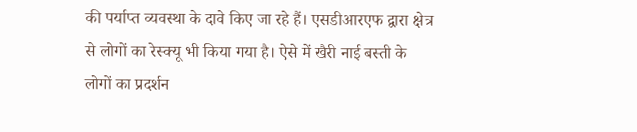की पर्याप्त व्यवस्था के दावे किए जा रहे हैं। एसडीआरएफ द्वारा क्षेत्र से लोगों का रेस्क्यू भी किया गया है। ऐसे में खैरी नाई बस्ती के लोगों का प्रदर्शन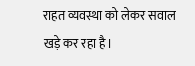राहत व्यवस्था को लेकर सवाल खड़े कर रहा है।